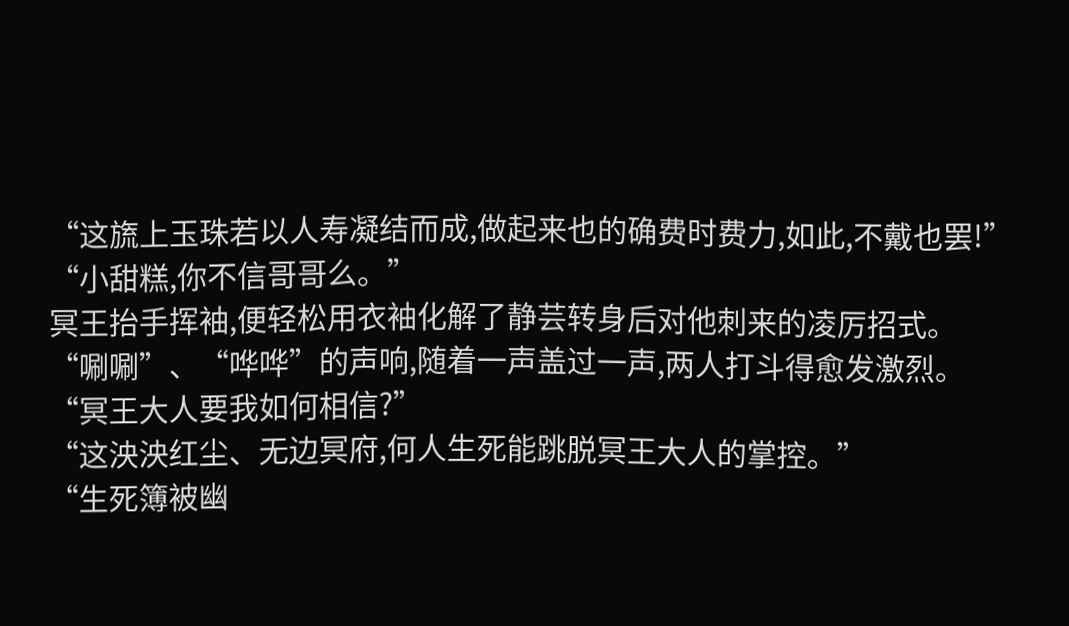“这旒上玉珠若以人寿凝结而成,做起来也的确费时费力,如此,不戴也罢!”
“小甜糕,你不信哥哥么。”
冥王抬手挥袖,便轻松用衣袖化解了静芸转身后对他刺来的凌厉招式。
“唰唰”、“哗哗”的声响,随着一声盖过一声,两人打斗得愈发激烈。
“冥王大人要我如何相信?”
“这泱泱红尘、无边冥府,何人生死能跳脱冥王大人的掌控。”
“生死簿被幽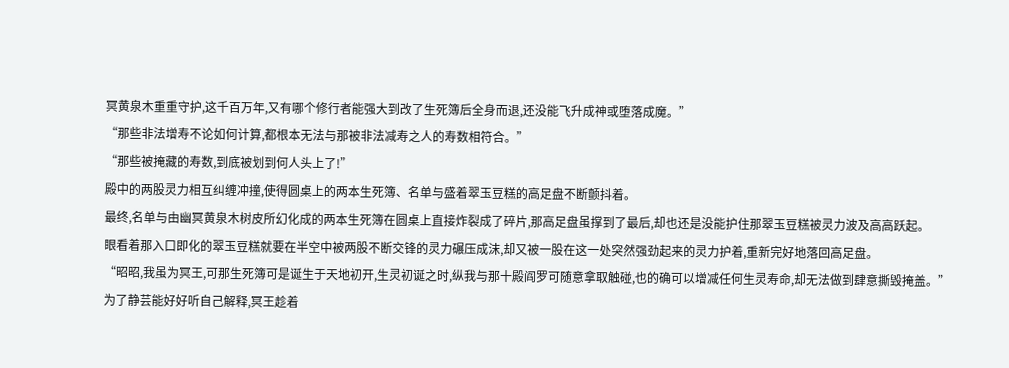冥黄泉木重重守护,这千百万年,又有哪个修行者能强大到改了生死簿后全身而退,还没能飞升成神或堕落成魔。”
“那些非法增寿不论如何计算,都根本无法与那被非法减寿之人的寿数相符合。”
“那些被掩藏的寿数,到底被划到何人头上了!”
殿中的两股灵力相互纠缠冲撞,使得圆桌上的两本生死簿、名单与盛着翠玉豆糕的高足盘不断颤抖着。
最终,名单与由幽冥黄泉木树皮所幻化成的两本生死簿在圆桌上直接炸裂成了碎片,那高足盘虽撑到了最后,却也还是没能护住那翠玉豆糕被灵力波及高高跃起。
眼看着那入口即化的翠玉豆糕就要在半空中被两股不断交锋的灵力碾压成沫,却又被一股在这一处突然强劲起来的灵力护着,重新完好地落回高足盘。
“昭昭,我虽为冥王,可那生死簿可是诞生于天地初开,生灵初诞之时,纵我与那十殿阎罗可随意拿取触碰,也的确可以增减任何生灵寿命,却无法做到肆意撕毁掩盖。”
为了静芸能好好听自己解释,冥王趁着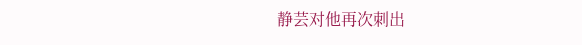静芸对他再次刺出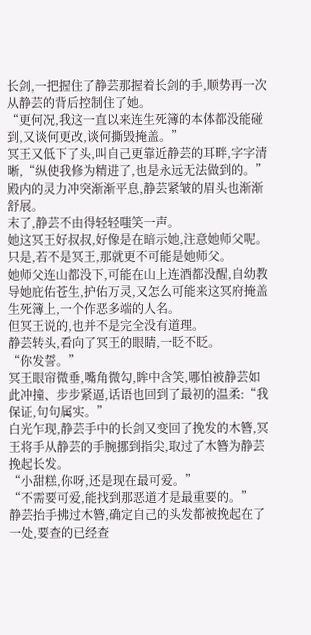长剑,一把握住了静芸那握着长剑的手,顺势再一次从静芸的背后控制住了她。
“更何况,我这一直以来连生死簿的本体都没能碰到,又谈何更改,谈何撕毁掩盖。”
冥王又低下了头,叫自己更靠近静芸的耳畔,字字清晰,“纵使我修为精进了,也是永远无法做到的。”
殿内的灵力冲突渐渐平息,静芸紧皱的眉头也渐渐舒展。
末了,静芸不由得轻轻嗤笑一声。
她这冥王好叔叔,好像是在暗示她,注意她师父呢。
只是,若不是冥王,那就更不可能是她师父。
她师父连山都没下,可能在山上连酒都没醒,自幼教导她庇佑苍生,护佑万灵,又怎么可能来这冥府掩盖生死簿上,一个作恶多端的人名。
但冥王说的,也并不是完全没有道理。
静芸转头,看向了冥王的眼睛,一眨不眨。
“你发誓。”
冥王眼帘微垂,嘴角微勾,眸中含笑,哪怕被静芸如此冲撞、步步紧逼,话语也回到了最初的温柔:“我保证,句句属实。”
白光乍现,静芸手中的长剑又变回了挽发的木簪,冥王将手从静芸的手腕挪到指尖,取过了木簪为静芸挽起长发。
“小甜糕,你呀,还是现在最可爱。”
“不需要可爱,能找到那恶道才是最重要的。”
静芸抬手拂过木簪,确定自己的头发都被挽起在了一处,要查的已经查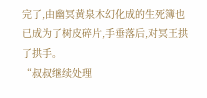完了,由幽冥黄泉木幻化成的生死簿也已成为了树皮碎片,手垂落后,对冥王拱了拱手。
“叔叔继续处理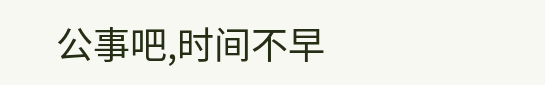公事吧,时间不早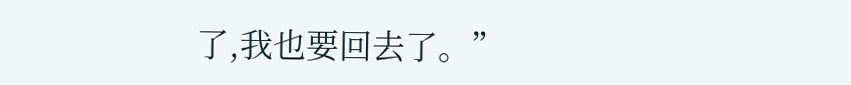了,我也要回去了。”